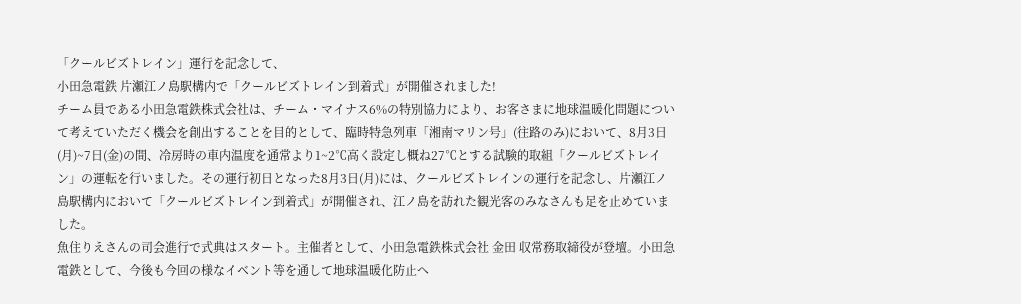「クールビズトレイン」運行を記念して、
小田急電鉄 片瀬江ノ島駅構内で「クールビズトレイン到着式」が開催されました!
チーム員である小田急電鉄株式会社は、チーム・マイナス6%の特別協力により、お客さまに地球温暖化問題について考えていただく機会を創出することを目的として、臨時特急列車「湘南マリン号」(往路のみ)において、8月3日(月)~7日(金)の間、冷房時の車内温度を通常より1~2℃高く設定し概ね27℃とする試験的取組「クールビズトレイン」の運転を行いました。その運行初日となった8月3日(月)には、クールビズトレインの運行を記念し、片瀬江ノ島駅構内において「クールビズトレイン到着式」が開催され、江ノ島を訪れた観光客のみなさんも足を止めていました。
魚住りえさんの司会進行で式典はスタート。主催者として、小田急電鉄株式会社 金田 収常務取締役が登壇。小田急電鉄として、今後も今回の様なイベント等を通して地球温暖化防止へ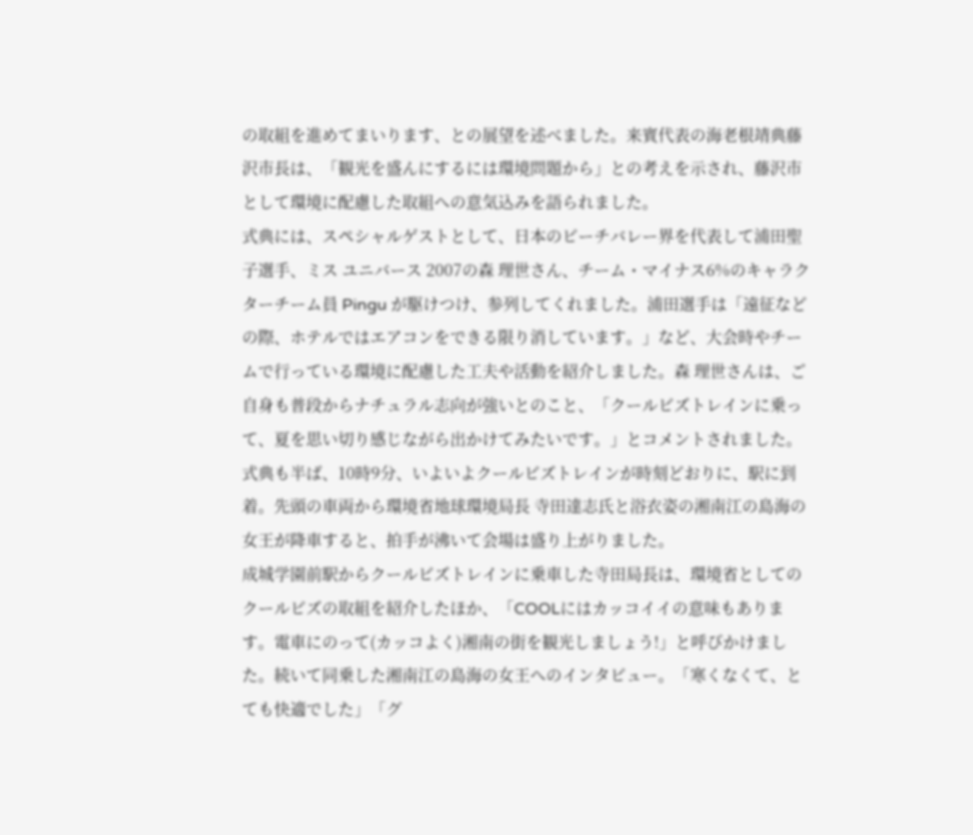の取組を進めてまいります、との展望を述べました。来賓代表の海老根靖典藤沢市長は、「観光を盛んにするには環境問題から」との考えを示され、藤沢市として環境に配慮した取組への意気込みを語られました。
式典には、スペシャルゲストとして、日本のビーチバレー界を代表して浦田聖子選手、ミス ユニバース 2007の森 理世さん、チーム・マイナス6%のキャラクターチーム員 Pingu が駆けつけ、参列してくれました。浦田選手は「遠征などの際、ホテルではエアコンをできる限り消しています。」など、大会時やチームで行っている環境に配慮した工夫や活動を紹介しました。森 理世さんは、ご自身も普段からナチュラル志向が強いとのこと、「クールビズトレインに乗って、夏を思い切り感じながら出かけてみたいです。」とコメントされました。
式典も半ば、10時9分、いよいよクールビズトレインが時刻どおりに、駅に到着。先頭の車両から環境省地球環境局長 寺田達志氏と浴衣姿の湘南江の島海の女王が降車すると、拍手が沸いて会場は盛り上がりました。
成城学園前駅からクールビズトレインに乗車した寺田局長は、環境省としてのクールビズの取組を紹介したほか、「COOLにはカッコイイの意味もあります。電車にのって(カッコよく)湘南の街を観光しましょう!」と呼びかけました。続いて同乗した湘南江の島海の女王へのインタビュー。「寒くなくて、とても快適でした」「グ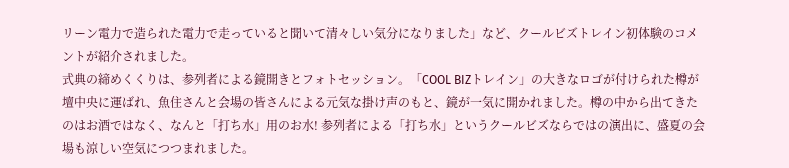リーン電力で造られた電力で走っていると聞いて清々しい気分になりました」など、クールビズトレイン初体験のコメントが紹介されました。
式典の締めくくりは、参列者による鏡開きとフォトセッション。「COOL BIZトレイン」の大きなロゴが付けられた樽が壇中央に運ばれ、魚住さんと会場の皆さんによる元気な掛け声のもと、鏡が一気に開かれました。樽の中から出てきたのはお酒ではなく、なんと「打ち水」用のお水! 参列者による「打ち水」というクールビズならではの演出に、盛夏の会場も涼しい空気につつまれました。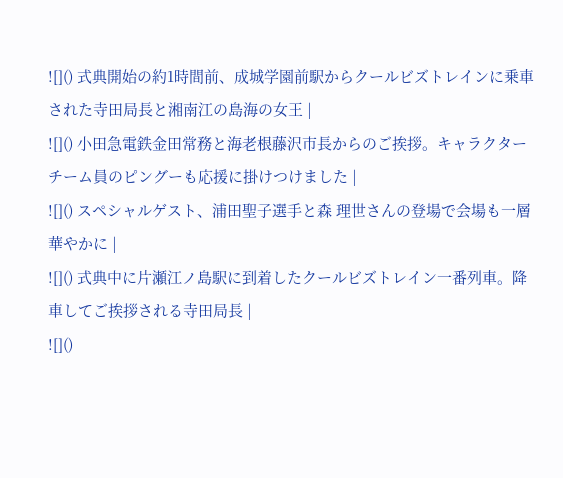![]() 式典開始の約1時間前、成城学園前駅からクールビズトレインに乗車された寺田局長と湘南江の島海の女王 |
![]() 小田急電鉄金田常務と海老根藤沢市長からのご挨拶。キャラクターチーム員のピングーも応援に掛けつけました |
![]() スペシャルゲスト、浦田聖子選手と森 理世さんの登場で会場も一層華やかに |
![]() 式典中に片瀬江ノ島駅に到着したクールビズトレイン一番列車。降車してご挨拶される寺田局長 |
![]()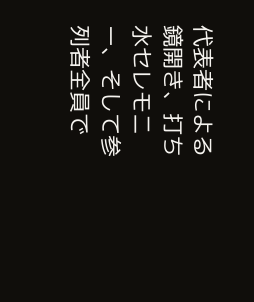代表者による鏡開き、打ち水セレモニー、そして参列者全員で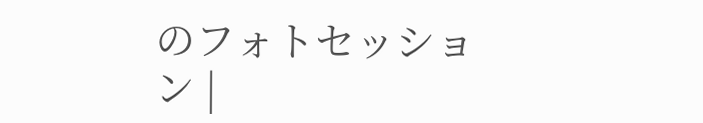のフォトセッション |